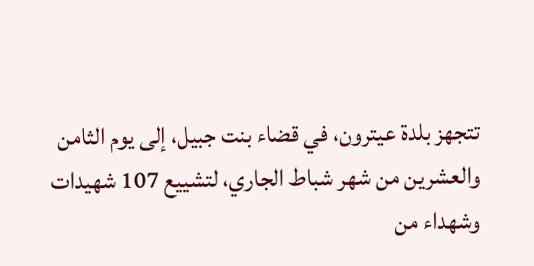تتجهز بلدة عيترون، في قضاء بنت جبيل، إلى يوم الثامن والعشرين من شهر شباط الجاري، لتشييع 107 شهيدات وشهداء من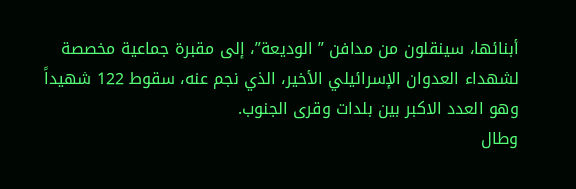أبنائها، سينقلون من مدافن ” الوديعة”، إلى مقبرة جماعية مخصصة لشهداء العدوان الإسرائيلي الأخير، الذي نجم عنه، سقوط 122 شهيداً وهو العدد الاكبر بين بلدات وقرى الجنوب.
وطال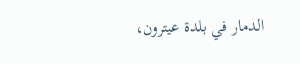الدمار في بلدة عيترون،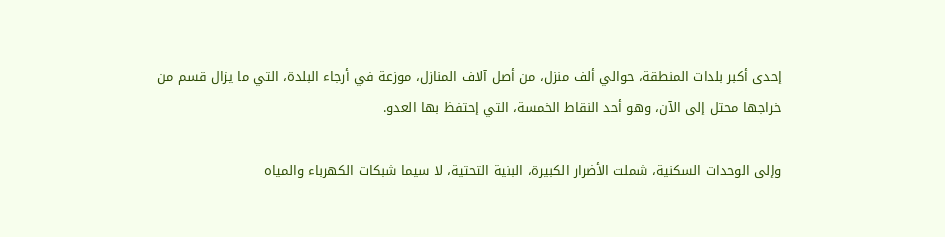إحدى أكبر بلدات المنطقة، حوالي ألف منزل، من أصل آلاف المنازل، موزعة في أرجاء البلدة، التي ما يزال قسم من خراجها محتل إلى الآن، وهو أحد النقاط الخمسة، التي إحتفظ بها العدو.

وإلى الوحدات السكنية، شملت الأضرار الكبيرة، البنية التحتية، لا سيما شبكات الكهرباء والمياه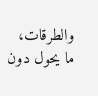والطرقات، ما يحول دون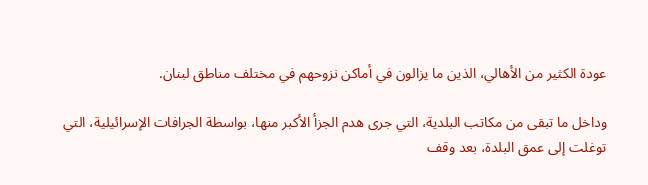عودة الكثير من الأهالي، الذين ما يزالون في أماكن نزوحهم في مختلف مناطق لبنان.

وداخل ما تبقى من مكاتب البلدية، التي جرى هدم الجزأ الأكبر منها، بواسطة الجرافات الإسرائيلية، التي توغلت إلى عمق البلدة، بعد وقف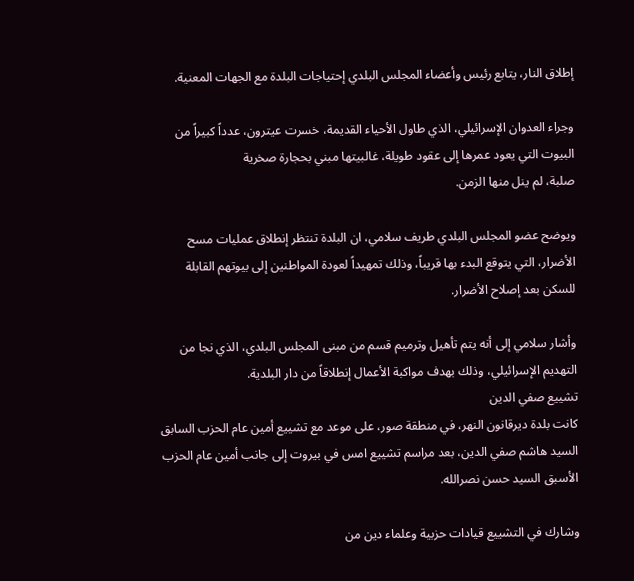إطلاق النار، يتابع رئيس وأعضاء المجلس البلدي إحتياجات البلدة مع الجهات المعنية.

وجراء العدوان الإسرائيلي، الذي طاول الأحياء القديمة، خسرت عيترون، عدداً كبيراً من البيوت التي يعود عمرها إلى عقود طويلة، غالبيتها مبني بحجارة صخرية
صلبة، لم ينل منها الزمن.

ويوضح عضو المجلس البلدي طريف سلامي، ان البلدة تنتظر إنطلاق عمليات مسح الأضرار، التي يتوقع البدء بها قريباً، وذلك تمهيداً لعودة المواطنين إلى بيوتهم القابلة للسكن بعد إصلاح الأضرار.

وأشار سلامي إلى أنه يتم تأهيل وترميم قسم من مبنى المجلس البلدي، الذي نجا من التهديم الإسرائيلي، وذلك بهدف مواكبة الأعمال إنطلاقاً من دار البلدية.
تشييع صفي الدين
كانت بلدة ديرقانون النهر، في منطقة صور، على موعد مع تشييع أمين عام الحزب السابق السيد هاشم صفي الدين، بعد مراسم تشييع امس في بيروت إلى جانب أمين عام الحزب الأسبق السيد حسن نصرالله.

وشارك في التشييع قيادات حزبية وعلماء دين من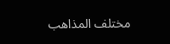مختلف المذاهب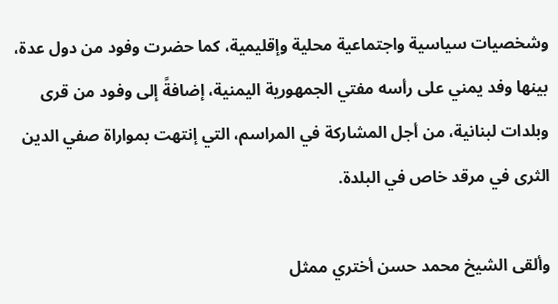وشخصيات سياسية واجتماعية محلية وإقليمية، كما حضرت وفود من دول عدة، بينها وفد يمني على رأسه مفتي الجمهورية اليمنية، إضافةً إلى وفود من قرى وبلدات لبنانية، من أجل المشاركة في المراسم، التي إنتهت بمواراة صفي الدين الثرى في مرقد خاص في البلدة.

وألقى الشيخ محمد حسن أختري ممثل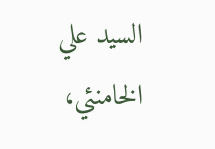السيد علي الخامنئي،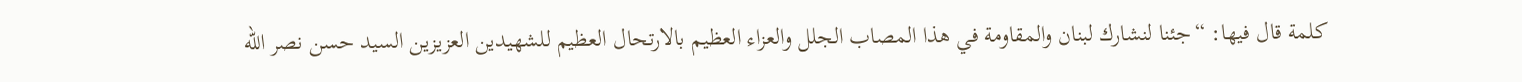كلمة قال فيها: “جئنا لنشارك لبنان والمقاومة في هذا المصاب الجلل والعزاء العظيم بالارتحال العظيم للشهيدين العزيزين السيد حسن نصر الله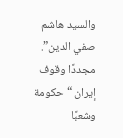والسيد هاشم صفي الدين”. مجددًا وقوف إيران “حكومة وشعبًا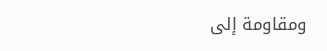ومقاومة إلى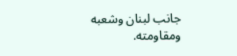جانب لبنان وشعبه ومقاومته.